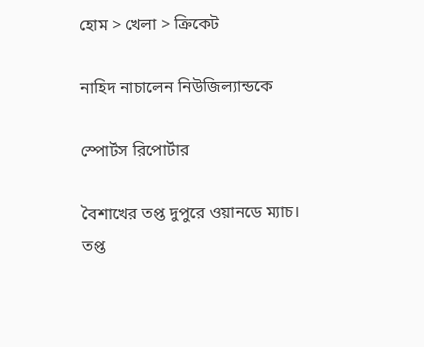হোম > খেলা > ক্রিকেট

নাহিদ নাচালেন নিউজিল্যান্ডকে

স্পোর্টস রিপোর্টার

বৈশাখের তপ্ত দুপুরে ওয়ানডে ম্যাচ। তপ্ত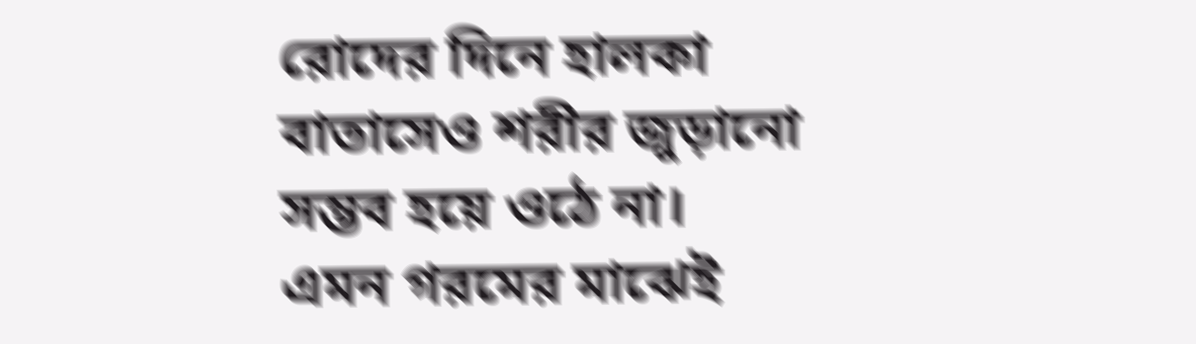রোদের দিনে হালকা বাতাসেও শরীর জুড়ানো সম্ভব হয়ে ওঠে না। এমন গরমের মাঝেই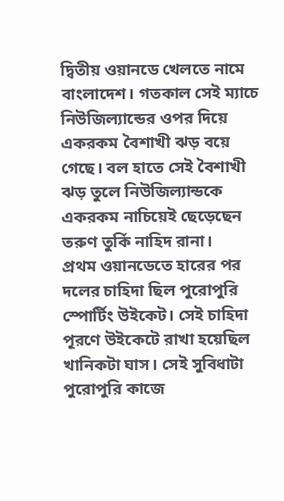দ্বিতীয় ওয়ানডে খেলতে নামে বাংলাদেশ। গতকাল সেই ম্যাচে নিউজিল্যান্ডের ওপর দিয়ে একরকম বৈশাখী ঝড় বয়ে গেছে। বল হাতে সেই বৈশাখী ঝড় তুলে নিউজিল্যান্ডকে একরকম নাচিয়েই ছেড়েছেন তরুণ তুর্কি নাহিদ রানা।
প্রথম ওয়ানডেতে হারের পর দলের চাহিদা ছিল পুরোপুরি স্পোর্টিং উইকেট। সেই চাহিদা পূরণে উইকেটে রাখা হয়েছিল খানিকটা ঘাস। সেই সুবিধাটা পুরোপুরি কাজে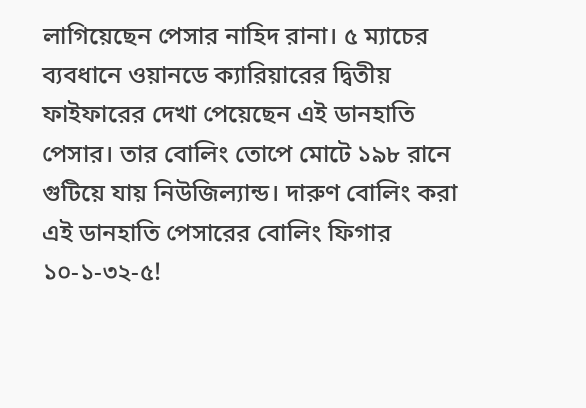লাগিয়েছেন পেসার নাহিদ রানা। ৫ ম্যাচের ব্যবধানে ওয়ানডে ক্যারিয়ারের দ্বিতীয় ফাইফারের দেখা পেয়েছেন এই ডানহাতি পেসার। তার বোলিং তোপে মোটে ১৯৮ রানে গুটিয়ে যায় নিউজিল্যান্ড। দারুণ বোলিং করা এই ডানহাতি পেসারের বোলিং ফিগার ১০-১-৩২-৫!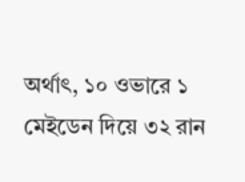অর্থাৎ, ১০ ওভারে ১ মেইডেন দিয়ে ৩২ রান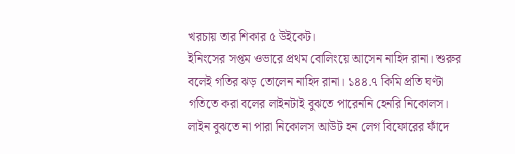খরচায় তার শিকার ৫ উইকেট।
ইনিংসের সপ্তম ওভারে প্রথম বোলিংয়ে আসেন নাহিদ রানা। শুরুর বলেই গতির ঝড় তোলেন নাহিদ রানা। ১৪৪.৭ কিমি প্রতি ঘণ্টা গতিতে করা বলের লাইনটাই বুঝতে পারেননি হেনরি নিকোলস। লাইন বুঝতে না পারা নিকোলস আউট হন লেগ বিফোরের ফাঁদে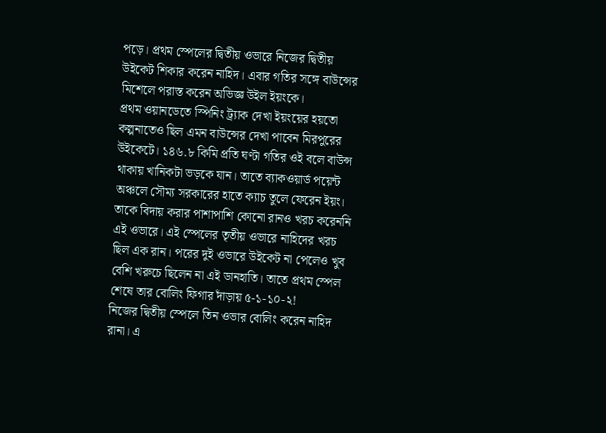পড়ে। প্রথম স্পেলের দ্বিতীয় ওভারে নিজের দ্বিতীয় উইকেট শিকার করেন নাহিদ। এবার গতির সঙ্গে বাউন্সের মিশেলে পরাস্ত করেন অভিজ্ঞ উইল ইয়ংকে।
প্রথম ওয়ানডেতে স্পিনিং ট্র্যাক দেখা ইয়ংয়ের হয়তো কল্পনাতেও ছিল এমন বাউন্সের দেখা পাবেন মিরপুরের উইকেটে। ১৪৬.৮ কিমি প্রতি ঘণ্টা গতির ওই বলে বাউন্স থাকায় খানিকটা ভড়কে যান। তাতে ব্যাকওয়ার্ড পয়েন্ট অঞ্চলে সৌম্য সরকারের হাতে ক্যাচ তুলে ফেরেন ইয়ং। তাকে বিদায় করার পাশাপাশি কোনো রানও খরচ করেননি এই ওভারে। এই স্পেলের তৃতীয় ওভারে নাহিদের খরচ ছিল এক রান। পরের দুই ওভারে উইকেট না পেলেও খুব বেশি খরুচে ছিলেন না এই ডানহাতি। তাতে প্রথম স্পেল শেষে তার বোলিং ফিগার দাঁড়ায় ৫-১-১০-২!
নিজের দ্বিতীয় স্পেলে তিন ওভার বোলিং করেন নাহিদ রানা। এ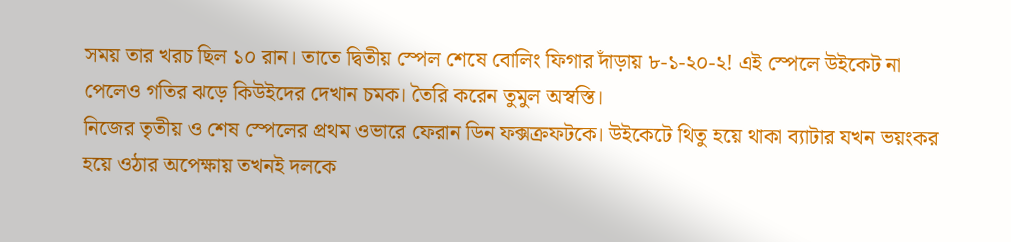সময় তার খরচ ছিল ১০ রান। তাতে দ্বিতীয় স্পেল শেষে বোলিং ফিগার দাঁড়ায় ৮-১-২০-২! এই স্পেলে উইকেট না পেলেও গতির ঝড়ে কিউইদের দেখান চমক। তৈরি করেন তুমুল অস্বস্তি।
নিজের তৃতীয় ও শেষ স্পেলের প্রথম ওভারে ফেরান ডিন ফক্সক্রফটকে। উইকেটে থিতু হয়ে থাকা ব্যাটার যখন ভয়ংকর হয়ে ওঠার অপেক্ষায় তখনই দলকে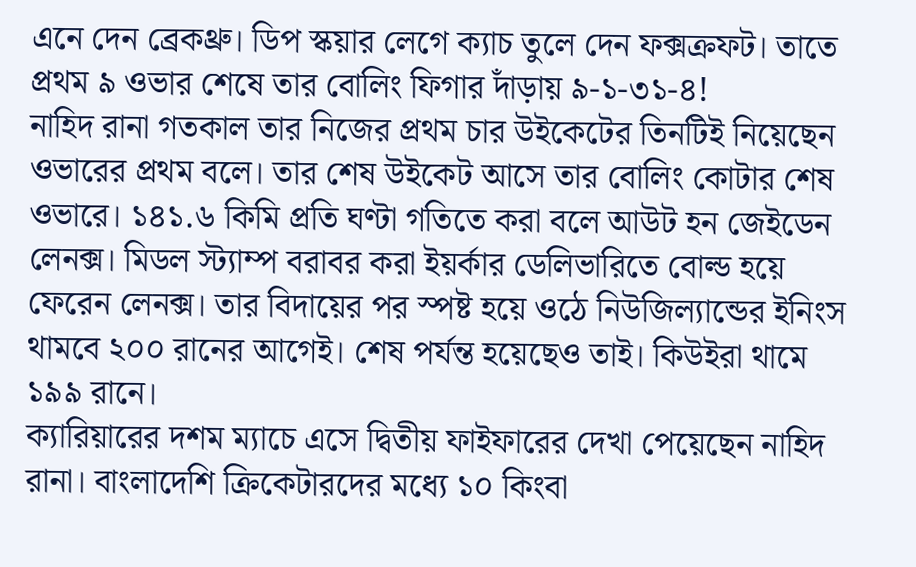এনে দেন ব্রেকথ্রু। ডিপ স্কয়ার লেগে ক্যাচ তুলে দেন ফক্সক্রফট। তাতে প্রথম ৯ ওভার শেষে তার বোলিং ফিগার দাঁড়ায় ৯-১-৩১-৪!
নাহিদ রানা গতকাল তার নিজের প্রথম চার উইকেটের তিনটিই নিয়েছেন ওভারের প্রথম বলে। তার শেষ উইকেট আসে তার বোলিং কোটার শেষ ওভারে। ১৪১.৬ কিমি প্রতি ঘণ্টা গতিতে করা বলে আউট হন জেইডেন লেনক্স। মিডল স্ট্যাম্প বরাবর করা ইয়র্কার ডেলিভারিতে বোল্ড হয়ে ফেরেন লেনক্স। তার বিদায়ের পর স্পষ্ট হয়ে ওঠে নিউজিল্যান্ডের ইনিংস থামবে ২০০ রানের আগেই। শেষ পর্যন্ত হয়েছেও তাই। কিউইরা থামে ১৯৯ রানে।
ক্যারিয়ারের দশম ম্যাচে এসে দ্বিতীয় ফাইফারের দেখা পেয়েছেন নাহিদ রানা। বাংলাদেশি ক্রিকেটারদের মধ্যে ১০ কিংবা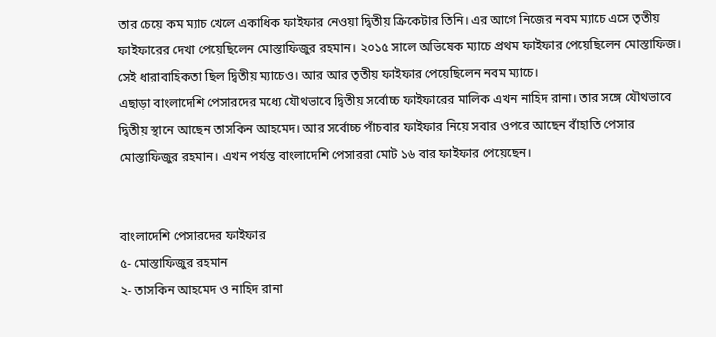তার চেয়ে কম ম্যাচ খেলে একাধিক ফাইফার নেওয়া দ্বিতীয় ক্রিকেটার তিনি। এর আগে নিজের নবম ম্যাচে এসে তৃতীয় ফাইফারের দেখা পেয়েছিলেন মোস্তাফিজুর রহমান। ২০১৫ সালে অভিষেক ম্যাচে প্রথম ফাইফার পেয়েছিলেন মোস্তাফিজ। সেই ধারাবাহিকতা ছিল দ্বিতীয় ম্যাচেও। আর আর তৃতীয় ফাইফার পেয়েছিলেন নবম ম্যাচে।
এছাড়া বাংলাদেশি পেসারদের মধ্যে যৌথভাবে দ্বিতীয় সর্বোচ্চ ফাইফারের মালিক এখন নাহিদ রানা। তার সঙ্গে যৌথভাবে দ্বিতীয় স্থানে আছেন তাসকিন আহমেদ। আর সর্বোচ্চ পাঁচবার ফাইফার নিয়ে সবার ওপরে আছেন বাঁহাতি পেসার মোস্তাফিজুর রহমান। এখন পর্যন্ত বাংলাদেশি পেসাররা মোট ১৬ বার ফাইফার পেয়েছেন।


বাংলাদেশি পেসারদের ফাইফার
৫- মোস্তাফিজুর রহমান
২- তাসকিন আহমেদ ও নাহিদ রানা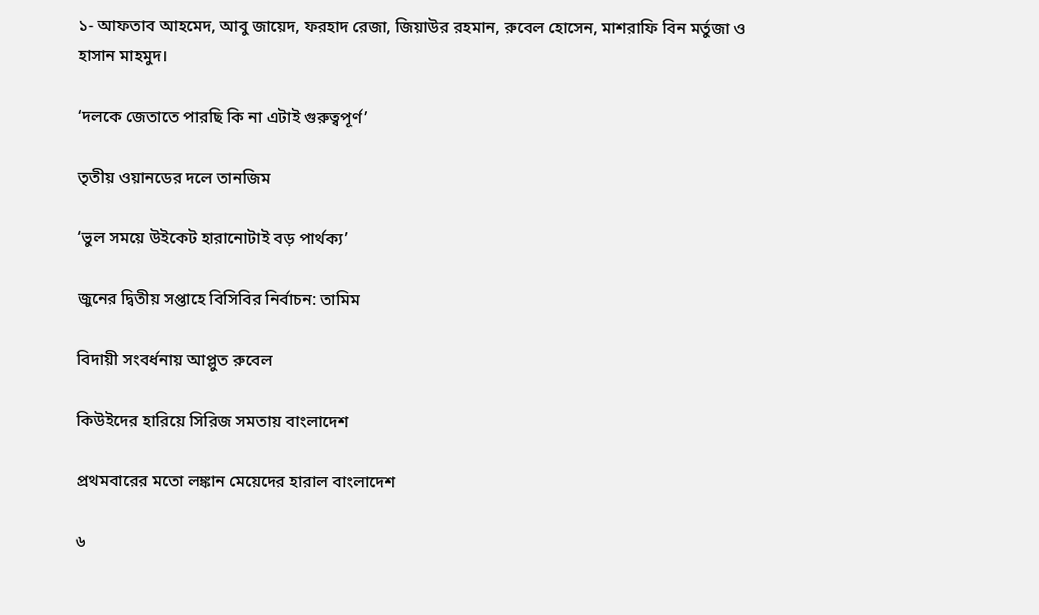১- আফতাব আহমেদ, আবু জায়েদ, ফরহাদ রেজা, জিয়াউর রহমান, রুবেল হোসেন, মাশরাফি বিন মর্তুজা ও হাসান মাহমুদ।

‘দলকে জেতাতে পারছি কি না এটাই গুরুত্বপূর্ণ’

তৃতীয় ওয়ানডের দলে তানজিম

‘ভুল সময়ে উইকেট হারানোটাই বড় পার্থক্য’

জুনের দ্বিতীয় সপ্তাহে বিসিবির নির্বাচন: তামিম

বিদায়ী সংবর্ধনায় আপ্লুত রুবেল

কিউইদের হারিয়ে সিরিজ সমতায় বাংলাদেশ

প্রথমবারের মতো লঙ্কান মেয়েদের হারাল বাংলাদেশ

৬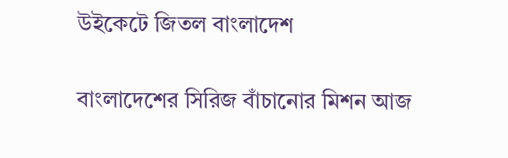উইকেটে জিতল বাংলাদেশ

বাংলাদেশের সিরিজ বাঁচানোর মিশন আজ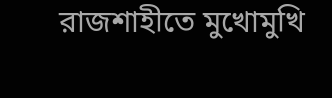রাজশাহীতে মুখোমুখি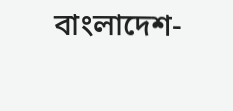বাংলাদেশ-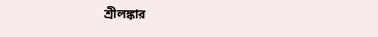শ্রীলঙ্কার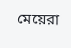মেয়েরা